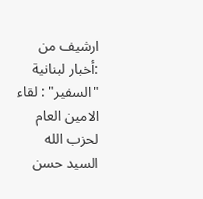ارشيف من :أخبار لبنانية
"السفير" : لقاء الامين العام لحزب الله السيد حسن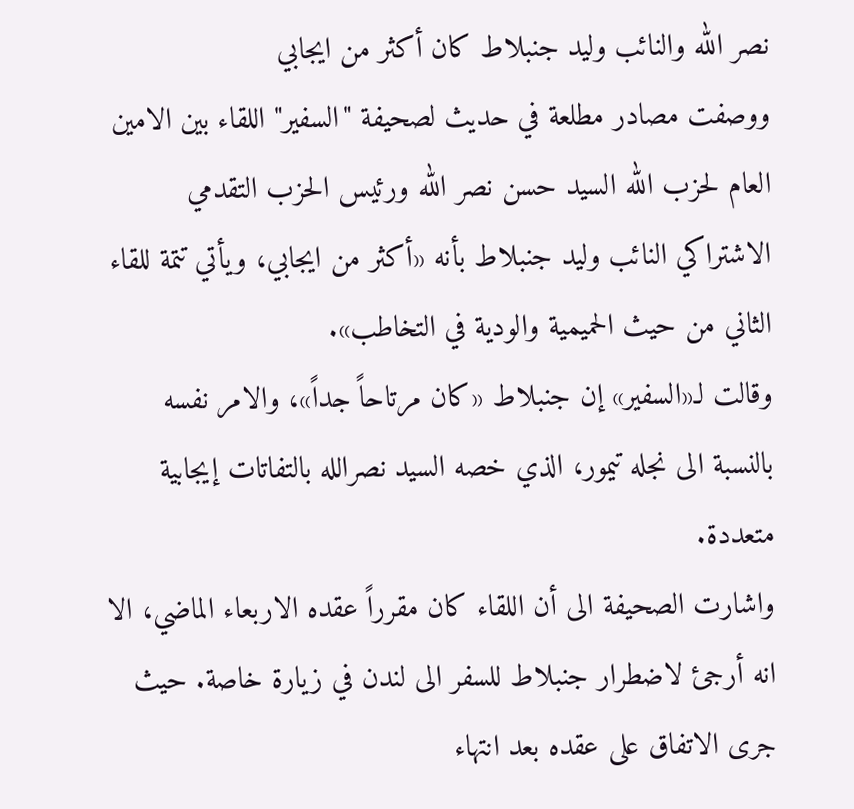نصر الله والنائب وليد جنبلاط كان أكثر من ايجابي
ووصفت مصادر مطلعة في حديث لصحيفة "السفير" اللقاء بين الامين العام لحزب الله السيد حسن نصر الله ورئيس الحزب التقدمي الاشتراكي النائب وليد جنبلاط بأنه «أكثر من ايجابي، ويأتي تتمة للقاء الثاني من حيث الحميمية والودية في التخاطب».
وقالت لـ«السفير» إن جنبلاط «كان مرتاحاً جداً»، والامر نفسه بالنسبة الى نجله تيمور، الذي خصه السيد نصرالله بالتفاتات إيجابية متعددة.
واشارت الصحيفة الى أن اللقاء كان مقرراً عقده الاربعاء الماضي، الا انه أرجئ لاضطرار جنبلاط للسفر الى لندن في زيارة خاصة. حيث جرى الاتفاق على عقده بعد انتهاء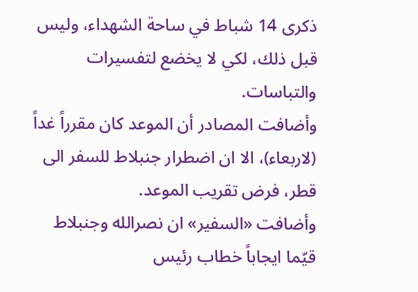ذكرى 14 شباط في ساحة الشهداء، وليس قبل ذلك، لكي لا يخضع لتفسيرات والتباسات.
وأضافت المصادر أن الموعد كان مقرراً غداً (لاربعاء)، الا ان اضطرار جنبلاط للسفر الى قطر، فرض تقريب الموعد.
وأضافت «السفير» ان نصرالله وجنبلاط قيّما ايجاباً خطاب رئيس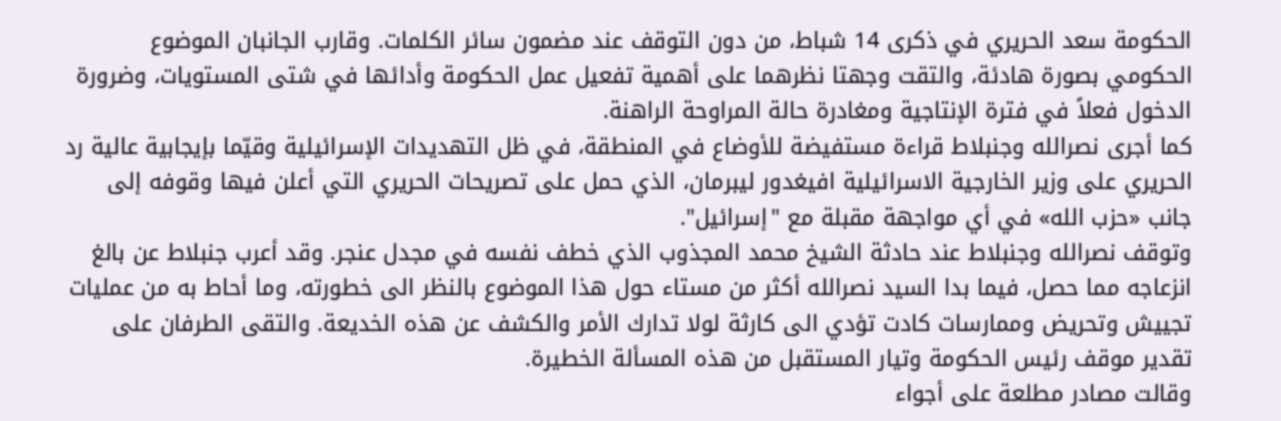الحكومة سعد الحريري في ذكرى 14 شباط، من دون التوقف عند مضمون سائر الكلمات. وقارب الجانبان الموضوع الحكومي بصورة هادئة، والتقت وجهتا نظرهما على أهمية تفعيل عمل الحكومة وأدائها في شتى المستويات، وضرورة الدخول فعلاً في فترة الإنتاجية ومغادرة حالة المراوحة الراهنة.
كما أجرى نصرالله وجنبلاط قراءة مستفيضة للأوضاع في المنطقة، في ظل التهديدات الإسرائيلية وقيّما بإيجابية عالية رد الحريري على وزير الخارجية الاسرائيلية افيغدور ليبرمان، الذي حمل على تصريحات الحريري التي أعلن فيها وقوفه إلى جانب «حزب الله» في أي مواجهة مقبلة مع "إسرائيل".
وتوقف نصرالله وجنبلاط عند حادثة الشيخ محمد المجذوب الذي خطف نفسه في مجدل عنجر. وقد أعرب جنبلاط عن بالغ انزعاجه مما حصل، فيما بدا السيد نصرالله أكثر من مستاء حول هذا الموضوع بالنظر الى خطورته، وما أحاط به من عمليات تجييش وتحريض وممارسات كادت تؤدي الى كارثة لولا تدارك الأمر والكشف عن هذه الخديعة. والتقى الطرفان على تقدير موقف رئيس الحكومة وتيار المستقبل من هذه المسألة الخطيرة.
وقالت مصادر مطلعة على أجواء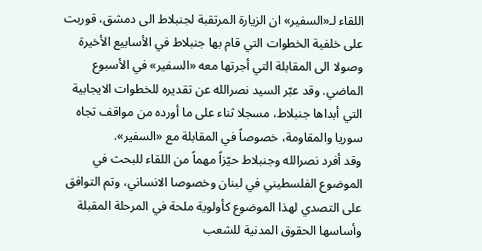اللقاء لـ«السفير» ان الزيارة المرتقبة لجنبلاط الى دمشق، قوربت على خلفية الخطوات التي قام بها جنبلاط في الأسابيع الأخيرة وصولا الى المقابلة التي أجرتها معه «السفير» في الأسبوع الماضي. وقد عبّر السيد نصرالله عن تقديره للخطوات الايجابية التي أبداها جنبلاط، مسجلا ثناء على ما أورده من مواقف تجاه سوريا والمقاومة، خصوصاً في المقابلة مع «السفير».
وقد أفرد نصرالله وجنبلاط حيّزاً مهماً من اللقاء للبحث في الموضوع الفلسطيني في لبنان وخصوصا الانساني، وتم التوافق على التصدي لهذا الموضوع كأولوية ملحة في المرحلة المقبلة وأساسها الحقوق المدنية للشعب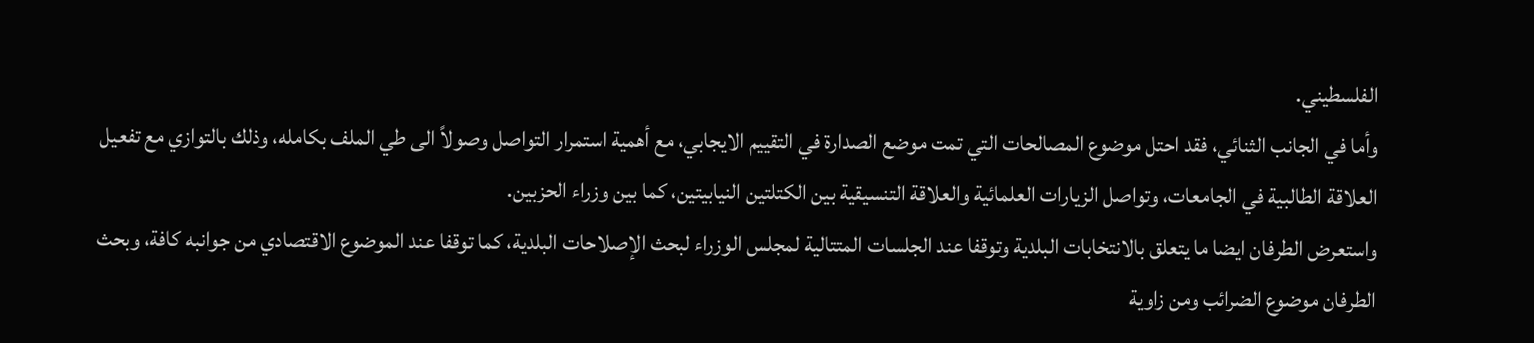الفلسطيني.
وأما في الجانب الثنائي، فقد احتل موضوع المصالحات التي تمت موضع الصدارة في التقييم الايجابي، مع أهمية استمرار التواصل وصولاً الى طي الملف بكامله، وذلك بالتوازي مع تفعيل العلاقة الطالبية في الجامعات، وتواصل الزيارات العلمائية والعلاقة التنسيقية بين الكتلتين النيابيتين، كما بين وزراء الحزبين.
واستعرض الطرفان ايضا ما يتعلق بالانتخابات البلدية وتوقفا عند الجلسات المتتالية لمجلس الوزراء لبحث الإصلاحات البلدية، كما توقفا عند الموضوع الاقتصادي من جوانبه كافة، وبحث الطرفان موضوع الضرائب ومن زاوية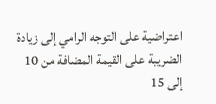اعتراضية على التوجه الرامي إلى زيادة الضريبة على القيمة المضافة من 10 إلى 15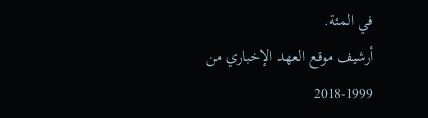في المئة.
أرشيف موقع العهد الإخباري من 1999-2018